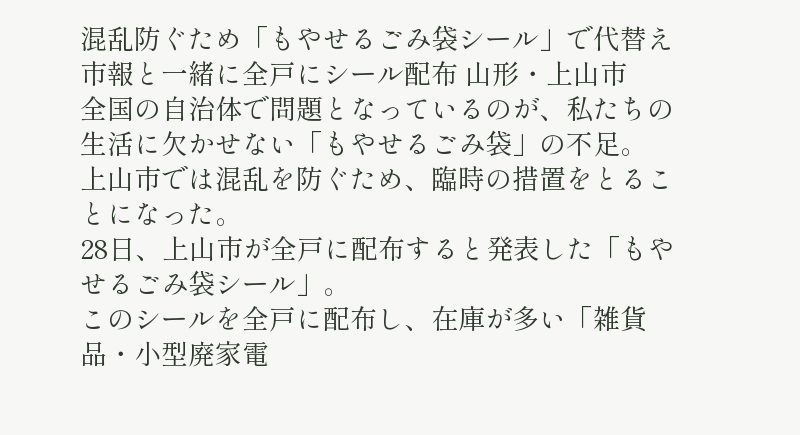混乱防ぐため「もやせるごみ袋シール」で代替え 市報と一緒に全戸にシール配布 山形・上山市
全国の自治体で問題となっているのが、私たちの生活に欠かせない「もやせるごみ袋」の不足。
上山市では混乱を防ぐため、臨時の措置をとることになった。
28日、上山市が全戸に配布すると発表した「もやせるごみ袋シール」。
このシールを全戸に配布し、在庫が多い「雑貨品・小型廃家電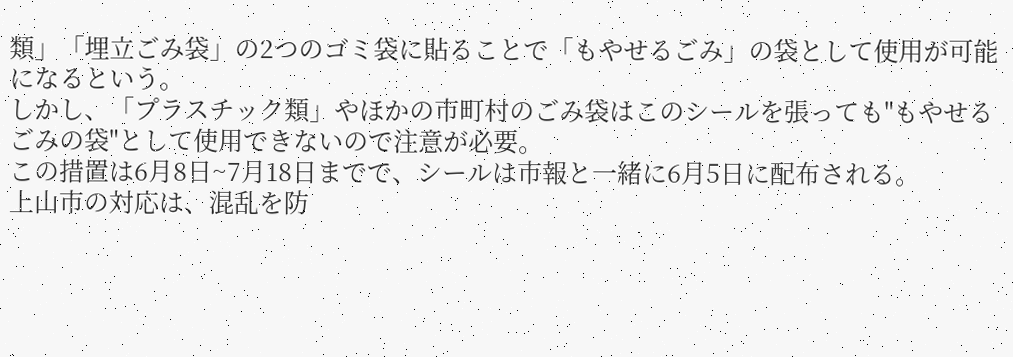類」「埋立ごみ袋」の2つのゴミ袋に貼ることで「もやせるごみ」の袋として使用が可能になるという。
しかし、「プラスチック類」やほかの市町村のごみ袋はこのシールを張っても"もやせるごみの袋"として使用できないので注意が必要。
この措置は6月8日~7月18日までで、シールは市報と一緒に6月5日に配布される。
上山市の対応は、混乱を防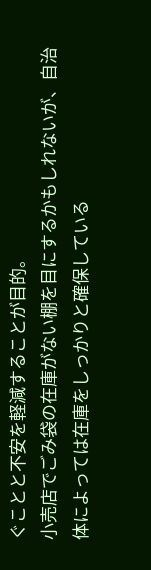ぐことと不安を軽減することが目的。
小売店でごみ袋の在庫がない棚を目にするかもしれないが、自治体によっては在庫をしっかりと確保している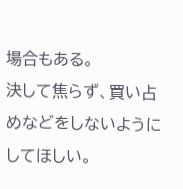場合もある。
決して焦らず、買い占めなどをしないようにしてほしい。